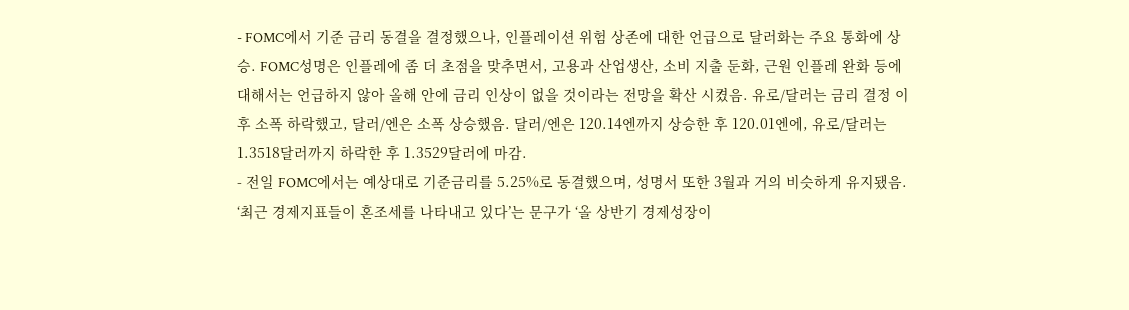- FOMC에서 기준 금리 동결을 결정했으나, 인플레이션 위험 상존에 대한 언급으로 달러화는 주요 통화에 상승. FOMC성명은 인플레에 좀 더 초점을 맞추면서, 고용과 산업생산, 소비 지출 둔화, 근원 인플레 완화 등에 대해서는 언급하지 않아 올해 안에 금리 인상이 없을 것이라는 전망을 확산 시켰음. 유로/달러는 금리 결정 이후 소폭 하락했고, 달러/엔은 소폭 상승했음. 달러/엔은 120.14엔까지 상승한 후 120.01엔에, 유로/달러는 1.3518달러까지 하락한 후 1.3529달러에 마감.
- 전일 FOMC에서는 예상대로 기준금리를 5.25%로 동결했으며, 성명서 또한 3월과 거의 비슷하게 유지됐음. ‘최근 경제지표들이 혼조세를 나타내고 있다’는 문구가 ‘올 상반기 경제성장이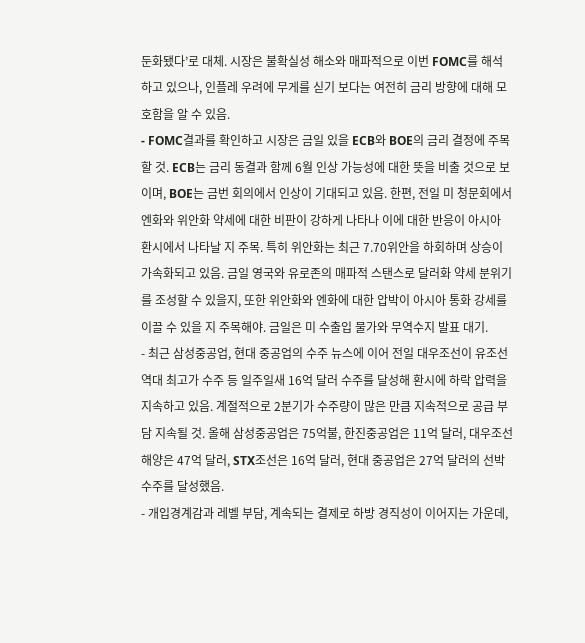둔화됐다’로 대체. 시장은 불확실성 해소와 매파적으로 이번 FOMC를 해석하고 있으나, 인플레 우려에 무게를 싣기 보다는 여전히 금리 방향에 대해 모호함을 알 수 있음.
- FOMC결과를 확인하고 시장은 금일 있을 ECB와 BOE의 금리 결정에 주목할 것. ECB는 금리 동결과 함께 6월 인상 가능성에 대한 뜻을 비출 것으로 보이며, BOE는 금번 회의에서 인상이 기대되고 있음. 한편, 전일 미 청문회에서 엔화와 위안화 약세에 대한 비판이 강하게 나타나 이에 대한 반응이 아시아 환시에서 나타날 지 주목. 특히 위안화는 최근 7.70위안을 하회하며 상승이 가속화되고 있음. 금일 영국와 유로존의 매파적 스탠스로 달러화 약세 분위기를 조성할 수 있을지, 또한 위안화와 엔화에 대한 압박이 아시아 통화 강세를 이끌 수 있을 지 주목해야. 금일은 미 수출입 물가와 무역수지 발표 대기.
- 최근 삼성중공업, 현대 중공업의 수주 뉴스에 이어 전일 대우조선이 유조선 역대 최고가 수주 등 일주일새 16억 달러 수주를 달성해 환시에 하락 압력을 지속하고 있음. 계절적으로 2분기가 수주량이 많은 만큼 지속적으로 공급 부담 지속될 것. 올해 삼성중공업은 75억불, 한진중공업은 11억 달러, 대우조선해양은 47억 달러, STX조선은 16억 달러, 현대 중공업은 27억 달러의 선박 수주를 달성했음.
- 개입경계감과 레벨 부담, 계속되는 결제로 하방 경직성이 이어지는 가운데,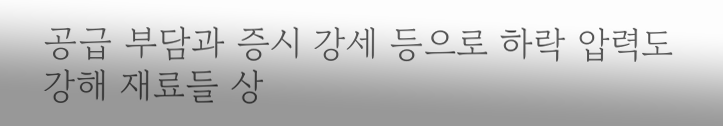공급 부담과 증시 강세 등으로 하락 압력도 강해 재료들 상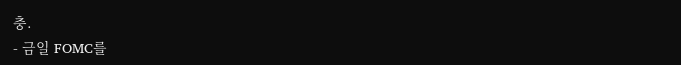충.
- 금일 FOMC를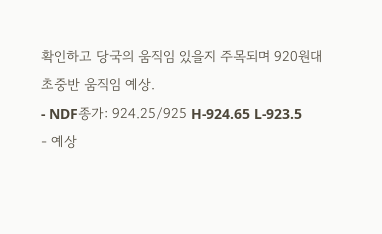확인하고 당국의 움직임 있을지 주목되며 920원대 초중반 움직임 예상.
- NDF종가: 924.25/925 H-924.65 L-923.5
- 예상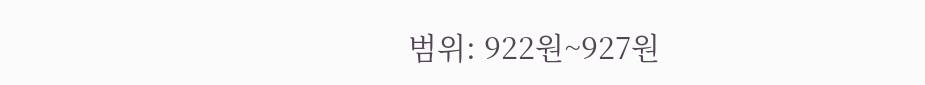범위: 922원~927원